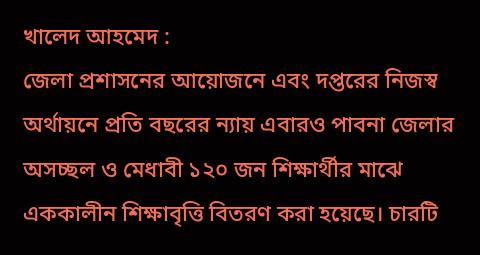খালেদ আহমেদ :
জেলা প্রশাসনের আয়োজনে এবং দপ্তরের নিজস্ব অর্থায়নে প্রতি বছরের ন্যায় এবারও পাবনা জেলার অসচ্ছল ও মেধাবী ১২০ জন শিক্ষার্থীর মাঝে এককালীন শিক্ষাবৃত্তি বিতরণ করা হয়েছে। চারটি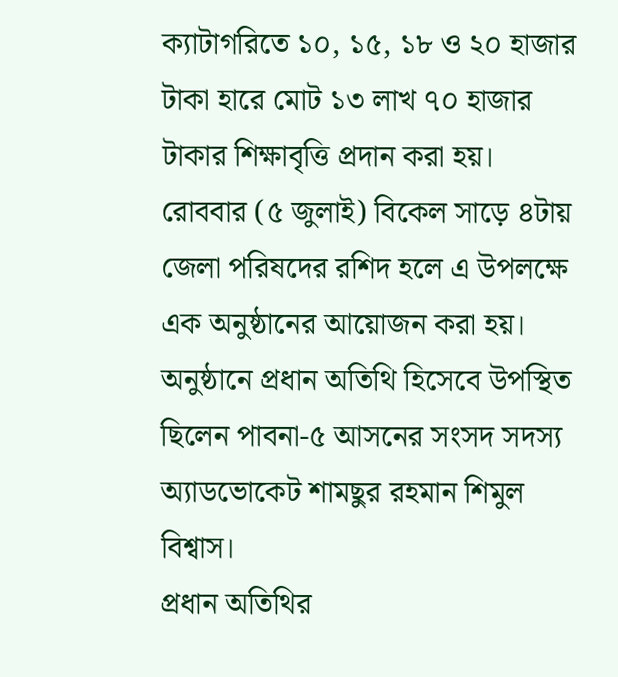ক্যাটাগরিতে ১০, ১৫, ১৮ ও ২০ হাজার টাকা হারে মোট ১৩ লাখ ৭০ হাজার টাকার শিক্ষাবৃত্তি প্রদান করা হয়।
রোববার (৫ জুলাই) বিকেল সাড়ে ৪টায় জেলা পরিষদের রশিদ হলে এ উপলক্ষে এক অনুষ্ঠানের আয়োজন করা হয়।
অনুষ্ঠানে প্রধান অতিথি হিসেবে উপস্থিত ছিলেন পাবনা-৫ আসনের সংসদ সদস্য অ্যাডভোকেট শামছুর রহমান শিমুল বিশ্বাস।
প্রধান অতিথির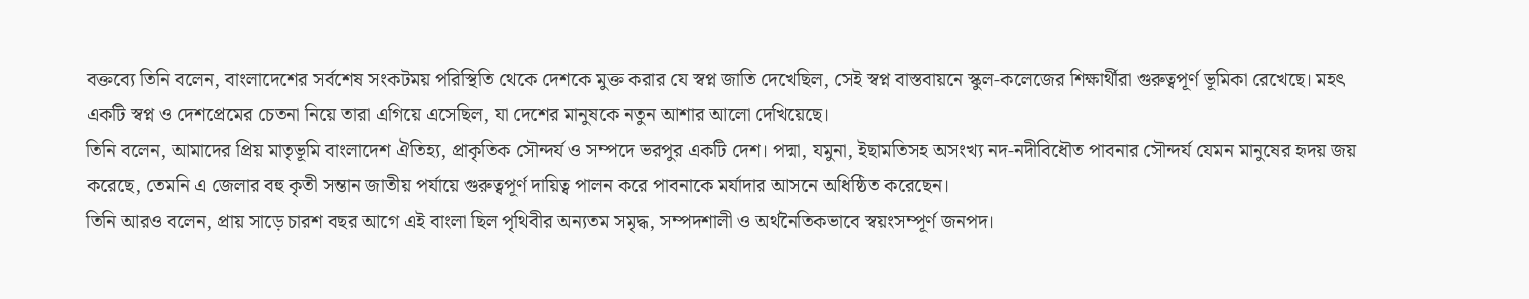বক্তব্যে তিনি বলেন, বাংলাদেশের সর্বশেষ সংকটময় পরিস্থিতি থেকে দেশকে মুক্ত করার যে স্বপ্ন জাতি দেখেছিল, সেই স্বপ্ন বাস্তবায়নে স্কুল-কলেজের শিক্ষার্থীরা গুরুত্বপূর্ণ ভূমিকা রেখেছে। মহৎ একটি স্বপ্ন ও দেশপ্রেমের চেতনা নিয়ে তারা এগিয়ে এসেছিল, যা দেশের মানুষকে নতুন আশার আলো দেখিয়েছে।
তিনি বলেন, আমাদের প্রিয় মাতৃভূমি বাংলাদেশ ঐতিহ্য, প্রাকৃতিক সৌন্দর্য ও সম্পদে ভরপুর একটি দেশ। পদ্মা, যমুনা, ইছামতিসহ অসংখ্য নদ-নদীবিধৌত পাবনার সৌন্দর্য যেমন মানুষের হৃদয় জয় করেছে, তেমনি এ জেলার বহু কৃতী সন্তান জাতীয় পর্যায়ে গুরুত্বপূর্ণ দায়িত্ব পালন করে পাবনাকে মর্যাদার আসনে অধিষ্ঠিত করেছেন।
তিনি আরও বলেন, প্রায় সাড়ে চারশ বছর আগে এই বাংলা ছিল পৃথিবীর অন্যতম সমৃদ্ধ, সম্পদশালী ও অর্থনৈতিকভাবে স্বয়ংসম্পূর্ণ জনপদ।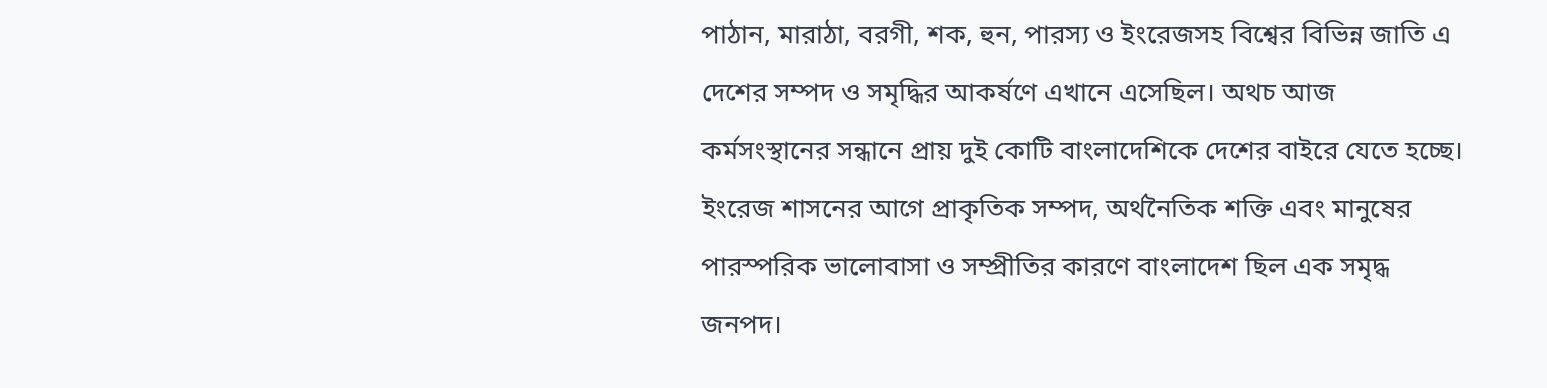পাঠান, মারাঠা, বরগী, শক, হুন, পারস্য ও ইংরেজসহ বিশ্বের বিভিন্ন জাতি এ দেশের সম্পদ ও সমৃদ্ধির আকর্ষণে এখানে এসেছিল। অথচ আজ কর্মসংস্থানের সন্ধানে প্রায় দুই কোটি বাংলাদেশিকে দেশের বাইরে যেতে হচ্ছে। ইংরেজ শাসনের আগে প্রাকৃতিক সম্পদ, অর্থনৈতিক শক্তি এবং মানুষের পারস্পরিক ভালোবাসা ও সম্প্রীতির কারণে বাংলাদেশ ছিল এক সমৃদ্ধ জনপদ।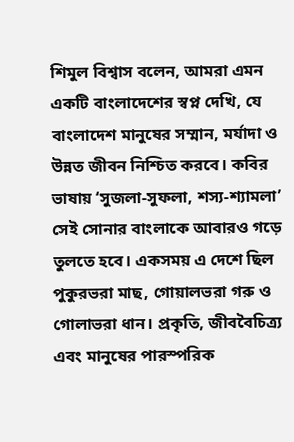শিমুল বিশ্বাস বলেন, আমরা এমন একটি বাংলাদেশের স্বপ্ন দেখি, যে বাংলাদেশ মানুষের সম্মান, মর্যাদা ও উন্নত জীবন নিশ্চিত করবে। কবির ভাষায় ‘সুজলা-সুফলা, শস্য-শ্যামলা’ সেই সোনার বাংলাকে আবারও গড়ে তুলতে হবে। একসময় এ দেশে ছিল পুকুরভরা মাছ, গোয়ালভরা গরু ও গোলাভরা ধান। প্রকৃতি, জীববৈচিত্র্য এবং মানুষের পারস্পরিক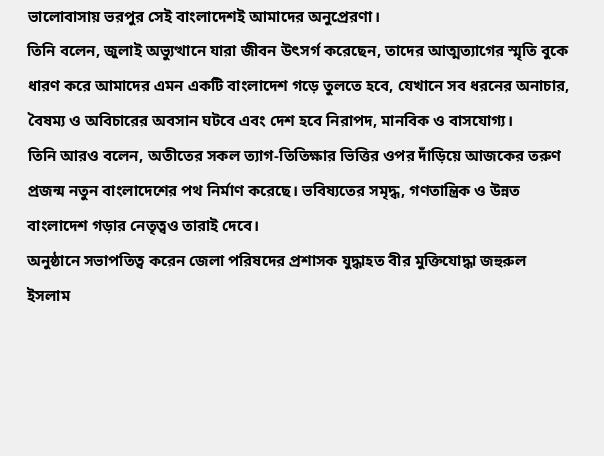ভালোবাসায় ভরপুর সেই বাংলাদেশই আমাদের অনুপ্রেরণা।
তিনি বলেন, জুলাই অভ্যুত্থানে যারা জীবন উৎসর্গ করেছেন, তাদের আত্মত্যাগের স্মৃতি বুকে ধারণ করে আমাদের এমন একটি বাংলাদেশ গড়ে তুলতে হবে, যেখানে সব ধরনের অনাচার, বৈষম্য ও অবিচারের অবসান ঘটবে এবং দেশ হবে নিরাপদ, মানবিক ও বাসযোগ্য।
তিনি আরও বলেন, অতীতের সকল ত্যাগ-তিতিক্ষার ভিত্তির ওপর দাঁড়িয়ে আজকের তরুণ প্রজন্ম নতুন বাংলাদেশের পথ নির্মাণ করেছে। ভবিষ্যতের সমৃদ্ধ, গণতান্ত্রিক ও উন্নত বাংলাদেশ গড়ার নেতৃত্বও তারাই দেবে।
অনুষ্ঠানে সভাপতিত্ব করেন জেলা পরিষদের প্রশাসক যুদ্ধাহত বীর মুক্তিযোদ্ধা জহুরুল ইসলাম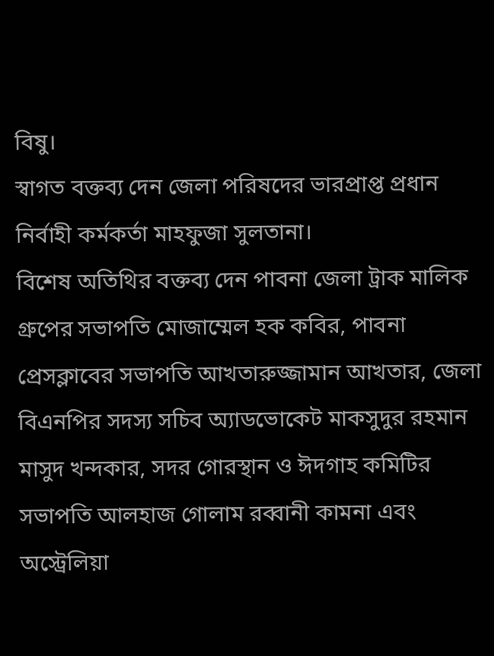বিষু।
স্বাগত বক্তব্য দেন জেলা পরিষদের ভারপ্রাপ্ত প্রধান নির্বাহী কর্মকর্তা মাহফুজা সুলতানা।
বিশেষ অতিথির বক্তব্য দেন পাবনা জেলা ট্রাক মালিক গ্রুপের সভাপতি মোজাম্মেল হক কবির, পাবনা প্রেসক্লাবের সভাপতি আখতারুজ্জামান আখতার, জেলা বিএনপির সদস্য সচিব অ্যাডভোকেট মাকসুদুর রহমান মাসুদ খন্দকার, সদর গোরস্থান ও ঈদগাহ কমিটির সভাপতি আলহাজ গোলাম রব্বানী কামনা এবং অস্ট্রেলিয়া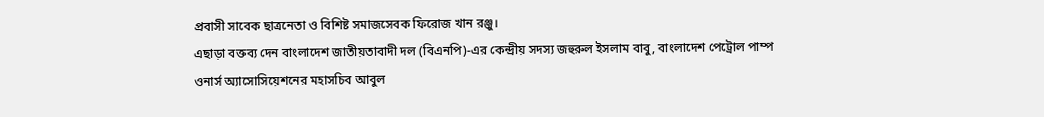প্রবাসী সাবেক ছাত্রনেতা ও বিশিষ্ট সমাজসেবক ফিরোজ খান রঞ্জু।
এছাড়া বক্তব্য দেন বাংলাদেশ জাতীয়তাবাদী দল (বিএনপি)-এর কেন্দ্রীয় সদস্য জহুরুল ইসলাম বাবু, বাংলাদেশ পেট্রোল পাম্প ওনার্স অ্যাসোসিয়েশনের মহাসচিব আবুল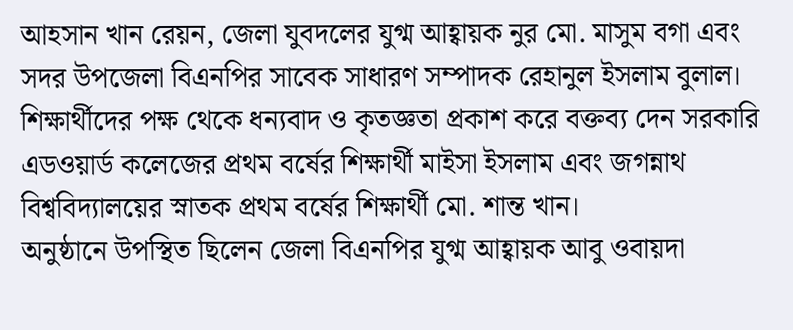আহসান খান রেয়ন, জেলা যুবদলের যুগ্ম আহ্বায়ক নুর মো. মাসুম বগা এবং সদর উপজেলা বিএনপির সাবেক সাধারণ সম্পাদক রেহানুল ইসলাম বুলাল।
শিক্ষার্থীদের পক্ষ থেকে ধন্যবাদ ও কৃতজ্ঞতা প্রকাশ করে বক্তব্য দেন সরকারি এডওয়ার্ড কলেজের প্রথম বর্ষের শিক্ষার্থী মাইসা ইসলাম এবং জগন্নাথ বিশ্ববিদ্যালয়ের স্নাতক প্রথম বর্ষের শিক্ষার্থী মো. শান্ত খান।
অনুষ্ঠানে উপস্থিত ছিলেন জেলা বিএনপির যুগ্ম আহ্বায়ক আবু ওবায়দা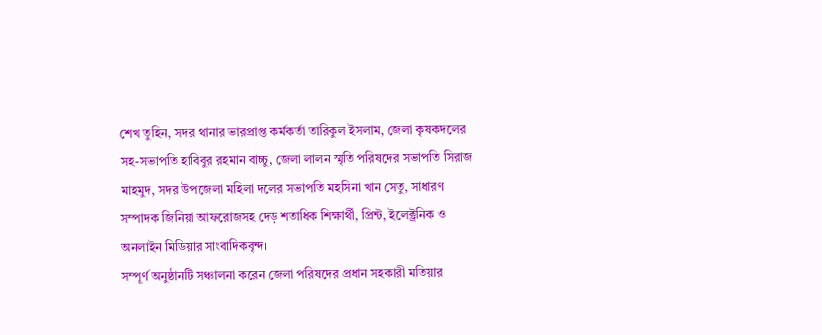শেখ তুহিন, সদর থানার ভারপ্রাপ্ত কর্মকর্তা তারিকুল ইসলাম, জেলা কৃষকদলের সহ-সভাপতি হাবিবুর রহমান বাচ্চু, জেলা লালন স্মৃতি পরিষদের সভাপতি সিরাজ মাহমুদ, সদর উপজেলা মহিলা দলের সভাপতি মহসিনা খান সেতু, সাধারণ সম্পাদক জিনিয়া আফরোজসহ দেড় শতাধিক শিক্ষার্থী, প্রিন্ট, ইলেক্ট্রনিক ও অনলাইন মিডিয়ার সাংবাদিকবৃন্দ।
সম্পূর্ণ অনুষ্ঠানটি সঞ্চালনা করেন জেলা পরিষদের প্রধান সহকারী মতিয়ার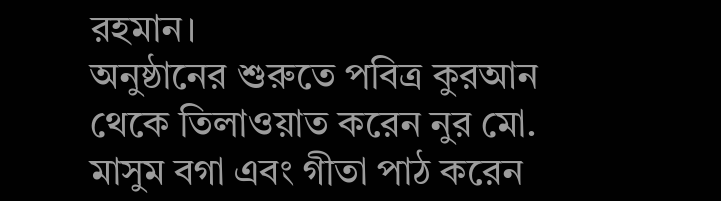রহমান।
অনুষ্ঠানের শুরুতে পবিত্র কুরআন থেকে তিলাওয়াত করেন নুর মো. মাসুম বগা এবং গীতা পাঠ করেন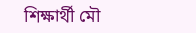শিক্ষার্থী মৌ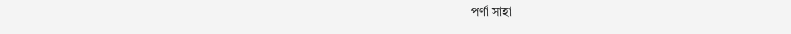পর্ণা সাহা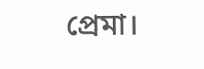প্রেমা।